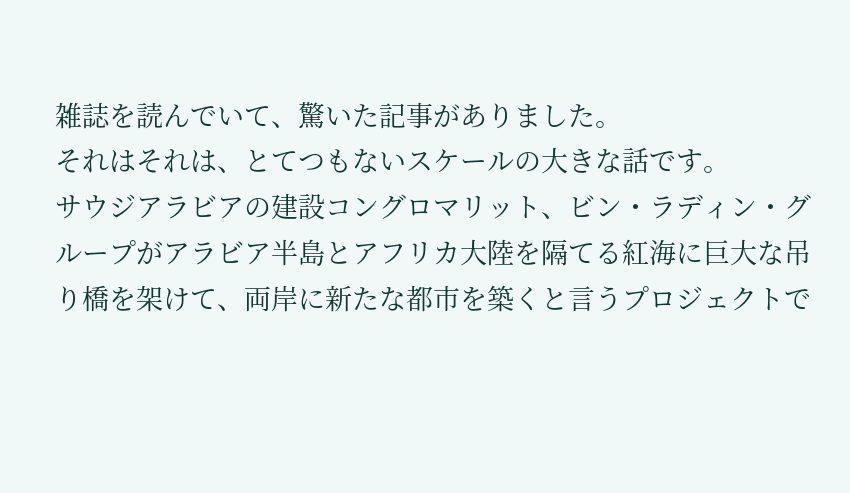雑誌を読んでいて、驚いた記事がありました。
それはそれは、とてつもないスケールの大きな話です。
サウジアラビアの建設コングロマリット、ビン・ラディン・グループがアラビア半島とアフリカ大陸を隔てる紅海に巨大な吊り橋を架けて、両岸に新たな都市を築くと言うプロジェクトで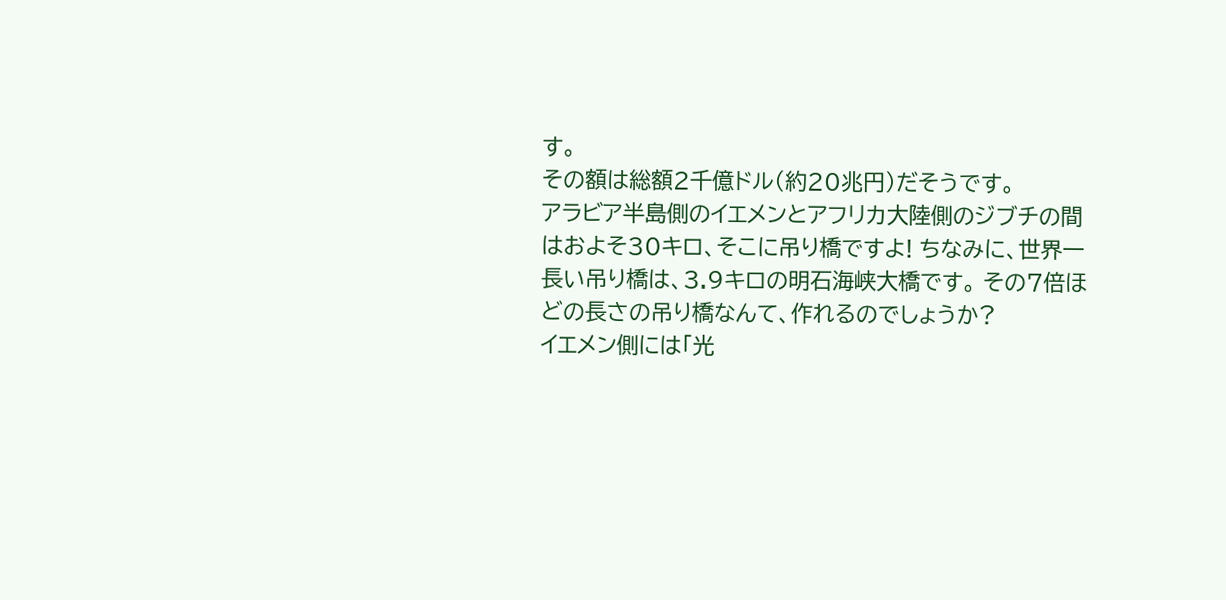す。
その額は総額2千億ドル(約20兆円)だそうです。
アラビア半島側のイエメンとアフリカ大陸側のジブチの間はおよそ30キロ、そこに吊り橋ですよ! ちなみに、世界一長い吊り橋は、3.9キロの明石海峡大橋です。 その7倍ほどの長さの吊り橋なんて、作れるのでしょうか?
イエメン側には「光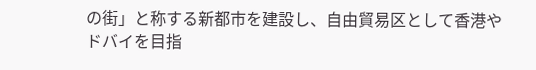の街」と称する新都市を建設し、自由貿易区として香港やドバイを目指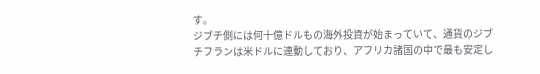す。
ジブチ側には何十億ドルもの海外投資が始まっていて、通貨のジブチフランは米ドルに連動しており、アフリカ諸国の中で最も安定し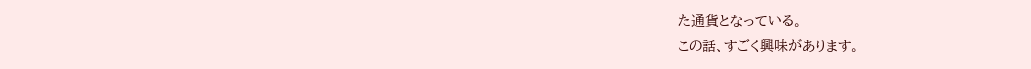た通貨となっている。
この話、すごく興味があります。